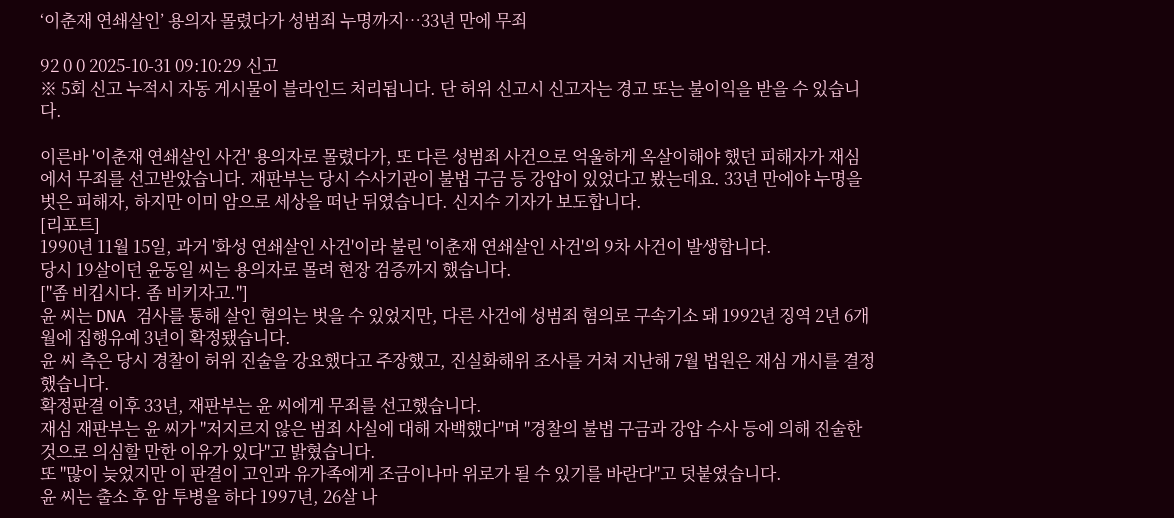‘이춘재 연쇄살인’ 용의자 몰렸다가 성범죄 누명까지…33년 만에 무죄

92 0 0 2025-10-31 09:10:29 신고
※ 5회 신고 누적시 자동 게시물이 블라인드 처리됩니다. 단 허위 신고시 신고자는 경고 또는 불이익을 받을 수 있습니다.

이른바 '이춘재 연쇄살인 사건' 용의자로 몰렸다가, 또 다른 성범죄 사건으로 억울하게 옥살이해야 했던 피해자가 재심에서 무죄를 선고받았습니다. 재판부는 당시 수사기관이 불법 구금 등 강압이 있었다고 봤는데요. 33년 만에야 누명을 벗은 피해자, 하지만 이미 암으로 세상을 떠난 뒤였습니다. 신지수 기자가 보도합니다.
[리포트]
1990년 11월 15일, 과거 '화성 연쇄살인 사건'이라 불린 '이춘재 연쇄살인 사건'의 9차 사건이 발생합니다.
당시 19살이던 윤동일 씨는 용의자로 몰려 현장 검증까지 했습니다.
["좀 비킵시다. 좀 비키자고."]
윤 씨는 DNA 검사를 통해 살인 혐의는 벗을 수 있었지만, 다른 사건에 성범죄 혐의로 구속기소 돼 1992년 징역 2년 6개월에 집행유예 3년이 확정됐습니다.
윤 씨 측은 당시 경찰이 허위 진술을 강요했다고 주장했고, 진실화해위 조사를 거쳐 지난해 7월 법원은 재심 개시를 결정했습니다.
확정판결 이후 33년, 재판부는 윤 씨에게 무죄를 선고했습니다.
재심 재판부는 윤 씨가 "저지르지 않은 범죄 사실에 대해 자백했다"며 "경찰의 불법 구금과 강압 수사 등에 의해 진술한 것으로 의심할 만한 이유가 있다"고 밝혔습니다.
또 "많이 늦었지만 이 판결이 고인과 유가족에게 조금이나마 위로가 될 수 있기를 바란다"고 덧붙였습니다.
윤 씨는 출소 후 암 투병을 하다 1997년, 26살 나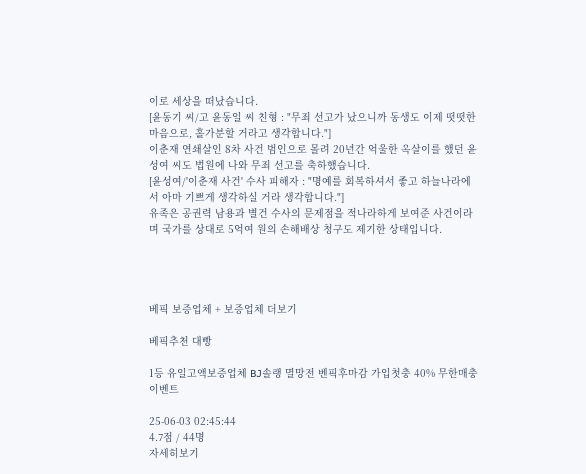이로 세상을 떠났습니다.
[윤동기 씨/고 윤동일 씨 친형 : "무죄 선고가 났으니까 동생도 이제 떳떳한 마음으로, 홀가분할 거라고 생각합니다."]
이춘재 연쇄살인 8차 사건 범인으로 몰려 20년간 억울한 옥살이를 했던 윤성여 씨도 법원에 나와 무죄 선고를 축하했습니다.
[윤성여/'이춘재 사건' 수사 피해자 : "명예를 회복하셔서 좋고 하늘나라에서 아마 기쁘게 생각하실 거라 생각합니다."]
유족은 공권력 남용과 별건 수사의 문제점을 적나라하게 보여준 사건이라며 국가를 상대로 5억여 원의 손해배상 청구도 제기한 상태입니다.




베픽 보증업체 + 보증업체 더보기

베픽추천 대빵

1등 유일고액보증업체 BJ솔랭 멸망전 벤픽후마감 가입첫충 40% 무한매충이벤트

25-06-03 02:45:44
4.7점 / 44명
자세히보기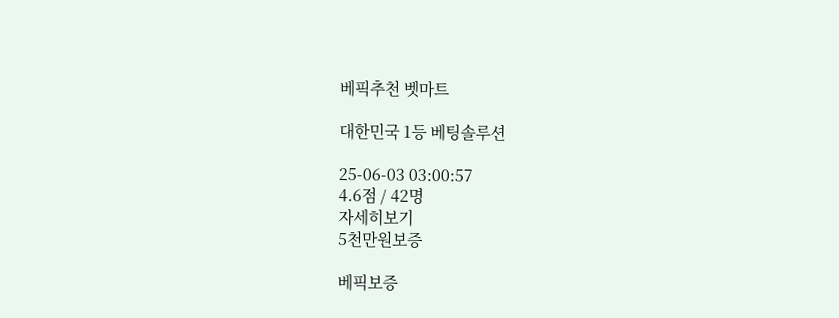베픽추천 벳마트

대한민국 1등 베팅솔루션

25-06-03 03:00:57
4.6점 / 42명
자세히보기
5천만원보증

베픽보증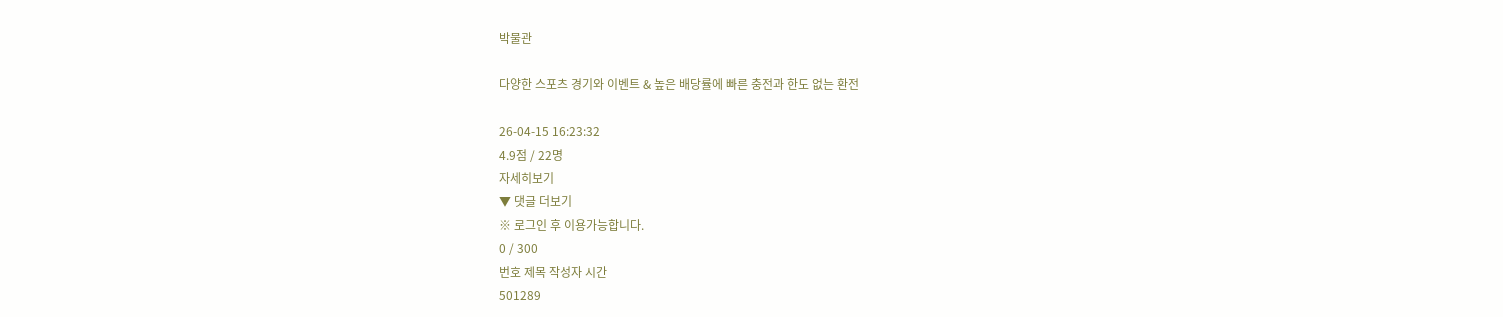박물관

다양한 스포츠 경기와 이벤트 & 높은 배당률에 빠른 충전과 한도 없는 환전

26-04-15 16:23:32
4.9점 / 22명
자세히보기
▼ 댓글 더보기
※ 로그인 후 이용가능합니다.
0 / 300
번호 제목 작성자 시간
501289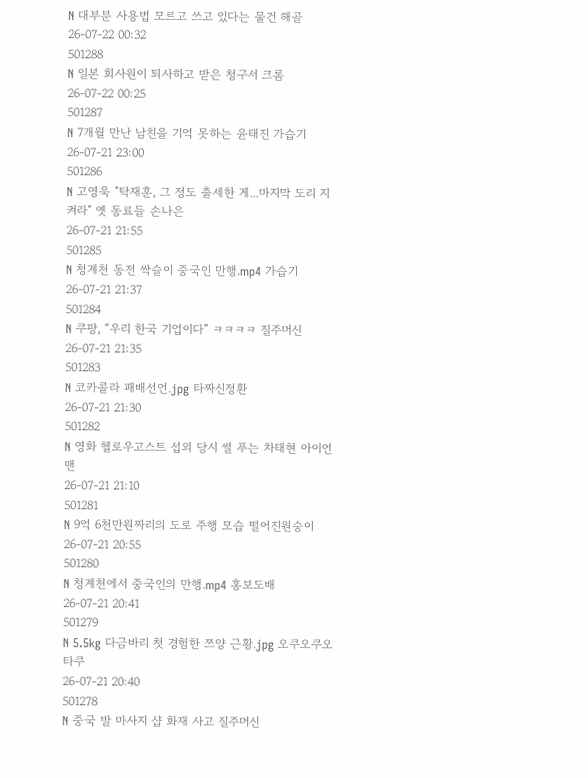N 대부분 사용법 모르고 쓰고 있다는 물건 해골
26-07-22 00:32
501288
N 일본 회사원이 퇴사하고 받은 청구서 크롬
26-07-22 00:25
501287
N 7개월 만난 남친을 기억 못하는 윤태진 가습기
26-07-21 23:00
501286
N 고영욱 "탁재훈, 그 정도 출세한 게...마지막 도리 지켜라" 옛 동료들 손나은
26-07-21 21:55
501285
N 청계천 동전 싹슬이 중국인 만행.mp4 가습기
26-07-21 21:37
501284
N 쿠팡, “우리 한국 기업이다” ㅋㅋㅋㅋ 질주머신
26-07-21 21:35
501283
N 코카콜라 패배선언.jpg 타짜신정환
26-07-21 21:30
501282
N 영화 헬로우고스트 섭외 당시 썰 푸는 차태현 아이언맨
26-07-21 21:10
501281
N 9억 6천만원짜리의 도로 주행 모습 떨어진원숭이
26-07-21 20:55
501280
N 청계천에서 중국인의 만행.mp4 홍보도배
26-07-21 20:41
501279
N 5.5kg 다금바리 첫 경험한 쯔양 근황.jpg 오쿠오쿠오타쿠
26-07-21 20:40
501278
N 중국 발 마사지 샵 화재 사고 질주머신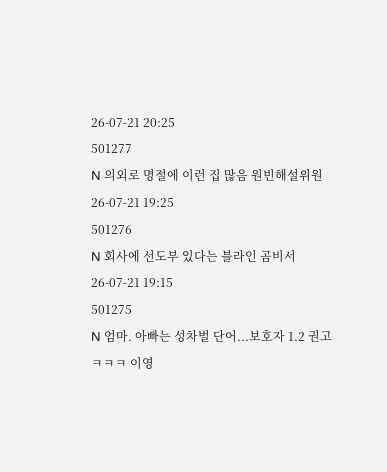26-07-21 20:25
501277
N 의외로 명절에 이런 집 많음 원빈해설위원
26-07-21 19:25
501276
N 회사에 선도부 있다는 블라인 곰비서
26-07-21 19:15
501275
N 엄마. 아빠는 성차벌 단어...보호자 1.2 권고 ㅋㅋㅋ 이영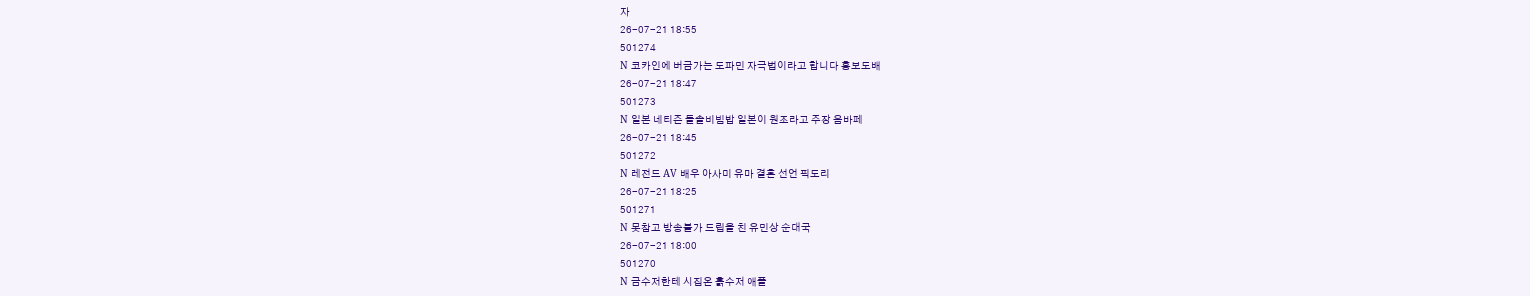자
26-07-21 18:55
501274
N 코카인에 버금가는 도파민 자극법이라고 합니다 홍보도배
26-07-21 18:47
501273
N 일본 네티즌 돌솥비빔밥 일본이 원조라고 주장 음바페
26-07-21 18:45
501272
N 레전드 AV 배우 아사미 유마 결혼 선언 픽도리
26-07-21 18:25
501271
N 못참고 방송불가 드립을 친 유민상 순대국
26-07-21 18:00
501270
N 금수저한테 시집온 흙수저 애플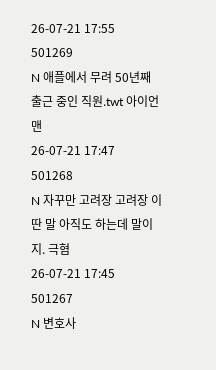26-07-21 17:55
501269
N 애플에서 무려 50년째 출근 중인 직원.twt 아이언맨
26-07-21 17:47
501268
N 자꾸만 고려장 고려장 이딴 말 아직도 하는데 말이지. 극혐
26-07-21 17:45
501267
N 변호사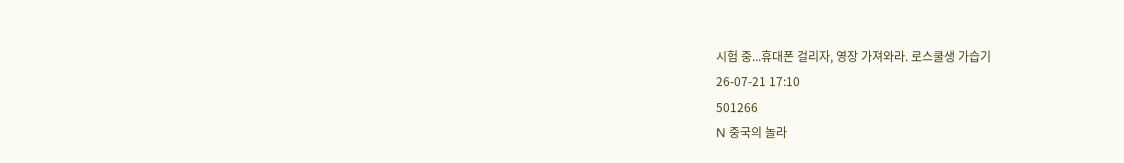시험 중...휴대폰 걸리자, 영장 가져와라. 로스쿨생 가습기
26-07-21 17:10
501266
N 중국의 놀라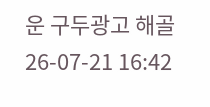운 구두광고 해골
26-07-21 16:42